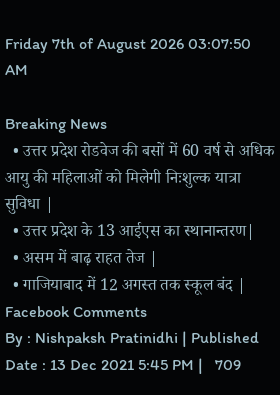Friday 7th of August 2026 03:07:50 AM

Breaking News
  • उत्तर प्रदेश रोडवेज की बसों में 60 वर्ष से अधिक आयु की महिलाओं को मिलेगी निःशुल्क यात्रा सुविधा |
  • उत्तर प्रदेश के 13 आईएस का स्थानान्तरण|
  • असम में बाढ़ राहत तेज |
  • गाजियाबाद में 12 अगस्त तक स्कूल बंद |
Facebook Comments
By : Nishpaksh Pratinidhi | Published Date : 13 Dec 2021 5:45 PM |   709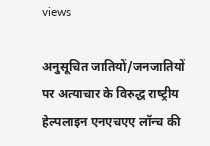views

अनुसूचित जातियों/जनजातियों पर अत्‍याचार के विरुद्ध राष्‍ट्रीय हेल्‍पलाइन एनएचएए लॉन्‍च की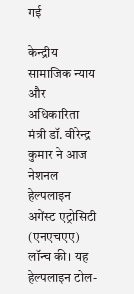गई

केन्‍द्रीय सामाजिक न्‍याय और अधिकारिता मंत्री डॉ. वीरेन्‍द्र कुमार ने आज नेशनल हेल्‍पलाइन अगेंस्‍ट एट्रोसिटी (एनएचएए) लॉन्‍च की। यह हेल्‍पलाइन टोल-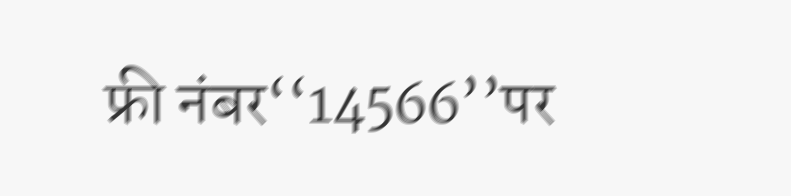फ्री नंबर‘‘14566’’पर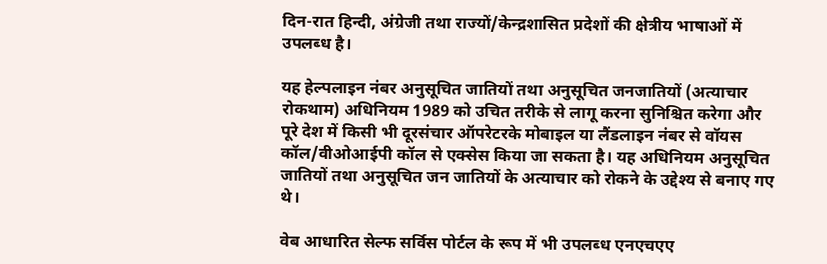दिन-रात हिन्‍दी, अंग्रेजी तथा राज्‍यों/केन्‍द्रशासित प्रदेशों की क्षेत्रीय भाषाओं में उपलब्‍ध है।

यह हेल्‍पलाइन नंबर अनुसूचित जातियों तथा अनुसूचित जनजातियों (अत्‍याचार रोकथाम) अधिनियम 1989 को उचित तरीके से लागू करना सुनिश्चित करेगा और पूरे देश में किसी भी दूरसंचार ऑपरेटरके मोबाइल या लैंडलाइन नंबर से वॉयस कॉल/वीओआईपी कॉल से एक्‍सेस किया जा सकता है। यह अधिनियम अनुसूचित जातियों तथा अनुसूचित जन जातियों के अत्‍याचार को रोकने के उद्देश्‍य से बनाए गए थे।

वेब आधारित सेल्‍फ सर्विस पोर्टल के रूप में भी उपलब्‍ध एनएचएए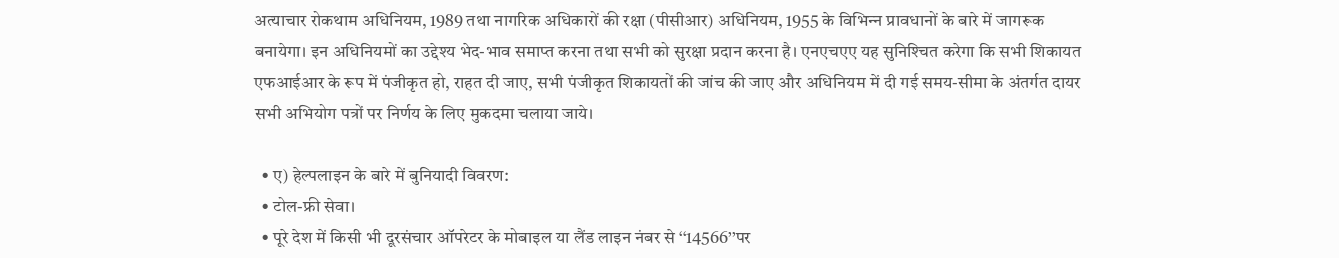अत्‍याचार रोकथाम अधिनियम, 1989 तथा नागरिक अधिकारों की रक्षा (पीसीआर) अधिनियम, 1955 के विभिन्‍न प्रावधानों के बारे में जागरूक बनायेगा। इन अधिनियमों का उद्देश्‍य भेद-भाव समाप्‍त करना तथा सभी को सुरक्षा प्रदान करना है। एनएचएए यह सुनिश्‍चित करेगा कि सभी शिकायत एफआईआर के रूप में पंजीकृत हो, राहत दी जाए, सभी पंजीकृत शिकायतों की जांच की जाए और अधिनियम में दी गई समय-सीमा के अंतर्गत दायर सभी अभियोग पत्रों पर निर्णय के लिए मुकदमा चलाया जाये।

  • ए) हेल्‍पलाइन के बारे में बुनियादी विवरण:
  • टोल-फ्री सेवा।
  • पूरे देश में किसी भी दूरसंचार ऑपरेटर के मोबाइल या लैंड लाइन नंबर से ‘‘14566’’पर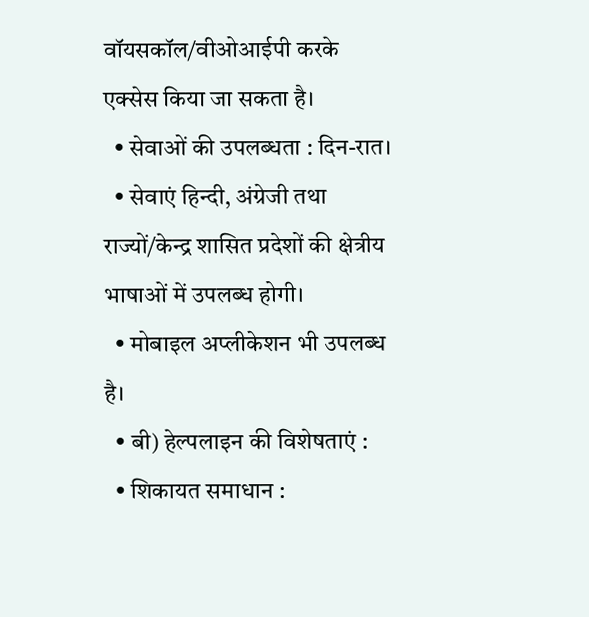वॉयसकॉल/वीओआईपी करके एक्‍सेस किया जा सकता है।
  • सेवाओं की उपलब्‍धता : दिन-रात।
  • सेवाएं हिन्‍दी, अंग्रेजी तथा राज्‍यों/केन्‍द्र शासित प्रदेशों की क्षेत्रीय भाषाओं में उपलब्‍ध होगी।
  • मोबाइल अप्‍लीकेशन भी उपलब्‍ध है।
  • बी) हेल्‍पलाइन की विशेषताएं :
  • शिकायत समाधान :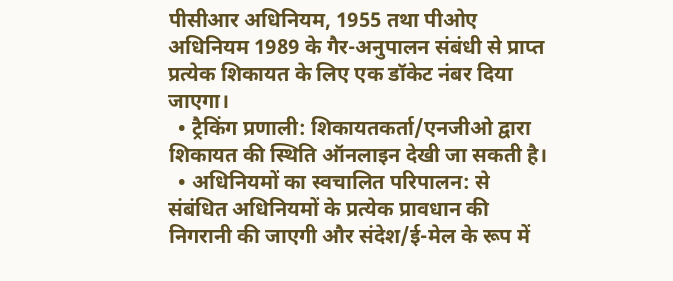पीसीआर अधिनियम, 1955 तथा पीओए अधिनियम 1989 के गैर-अनुपालन संबंधी से प्राप्‍त प्रत्‍येक शिकायत के लिए एक डॉकेट नंबर दिया जाएगा।
  • ट्रैकिंग प्रणाली: शिकायतकर्ता/एनजीओ द्वारा शिकायत की स्थिति ऑनलाइन देखी जा सकती है।
  • अधिनियमों का स्‍वचालित परिपालन: से संबंधित अधिनियमों के प्रत्‍येक प्रावधान की निगरानी की जाएगी और संदेश/ई-मेल के रूप में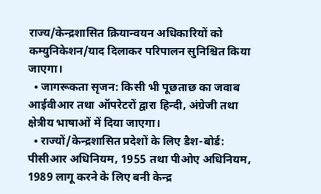राज्‍य/केन्‍द्रशासित क्रियान्‍वयन अधिकारियों को कम्‍युनिकेशन/याद दिलाकर परिपालन सुनिश्चित किया जाएगा।
  • जागरूकता सृजन: किसी भी पूछताछ का जवाब आईवीआर तथा ऑपरेटरों द्वारा हिन्‍दी, अंग्रेजी तथा क्षेत्रीय भाषाओं में दिया जाएगा।
  • राज्‍यों/केन्‍द्रशासित प्रदेशों के लिए डैश-बोर्ड: पीसीआर अधिनियम, 1955 तथा पीओए अधिनियम, 1989 लागू करने के लिए बनी केन्‍द्र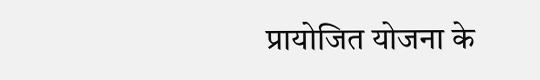प्रायोजित योजना के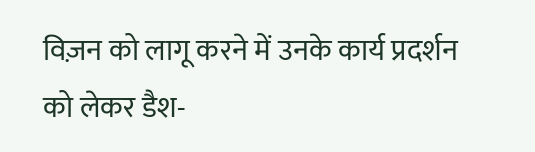विज़न को लागू करने में उनके कार्य प्रदर्शन को लेकर डैश-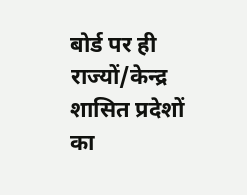बोर्ड पर ही राज्‍यों/केन्‍द्र शासित प्रदेशों का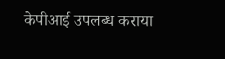केपीआई उपलब्‍ध कराया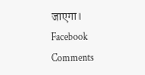जाएगा।
Facebook Comments